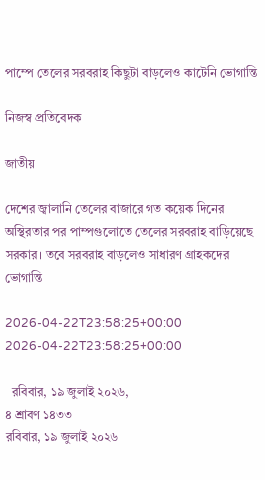পাম্পে তেলের সরবরাহ কিছুটা বাড়লেও কাটেনি ভোগান্তি

নিজস্ব প্রতিবেদক

জাতীয়

দেশের জ্বালানি তেলের বাজারে গত কয়েক দিনের অস্থিরতার পর পাম্পগুলোতে তেলের সরবরাহ বাড়িয়েছে সরকার। তবে সরবরাহ বাড়লেও সাধারণ গ্রাহকদের ভোগান্তি

2026-04-22T23:58:25+00:00
2026-04-22T23:58:25+00:00

  রবিবার, ১৯ জুলাই ২০২৬,
৪ শ্রাবণ ১৪৩৩
রবিবার, ১৯ জুলাই ২০২৬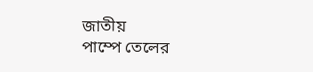জাতীয়
পাম্পে তেলের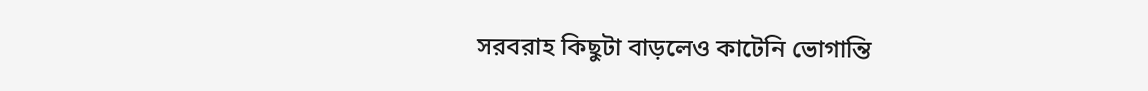সরবরাহ কিছুটা বাড়লেও কাটেনি ভোগান্তি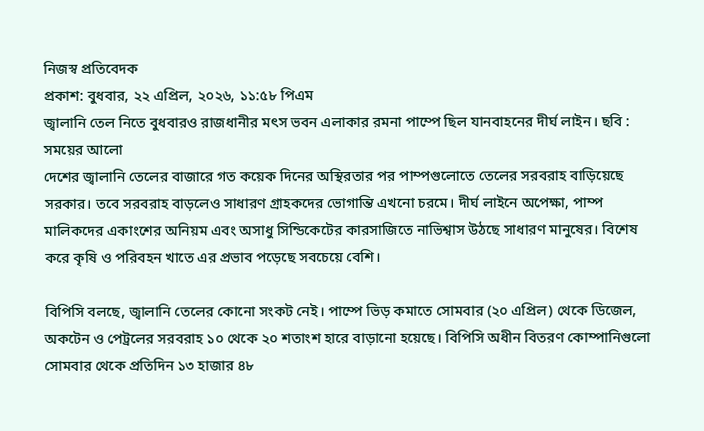নিজস্ব প্রতিবেদক
প্রকাশ: বুধবার, ২২ এপ্রিল, ২০২৬, ১১:৫৮ পিএম
জ্বালানি তেল নিতে বুধবারও রাজধানীর মৎস ভবন এলাকার রমনা পাম্পে ছিল যানবাহনের দীর্ঘ লাইন। ছবি : সময়ের আলো
দেশের জ্বালানি তেলের বাজারে গত কয়েক দিনের অস্থিরতার পর পাম্পগুলোতে তেলের সরবরাহ বাড়িয়েছে সরকার। তবে সরবরাহ বাড়লেও সাধারণ গ্রাহকদের ভোগান্তি এখনো চরমে। দীর্ঘ লাইনে অপেক্ষা, পাম্প মালিকদের একাংশের অনিয়ম এবং অসাধু সিন্ডিকেটের কারসাজিতে নাভিশ্বাস উঠছে সাধারণ মানুষের। বিশেষ করে কৃষি ও পরিবহন খাতে এর প্রভাব পড়েছে সবচেয়ে বেশি।

বিপিসি বলছে, জ্বালানি তেলের কোনো সংকট নেই। পাম্পে ভিড় কমাতে সোমবার (২০ এপ্রিল) থেকে ডিজেল, অকটেন ও পেট্রলের সরবরাহ ১০ থেকে ২০ শতাংশ হারে বাড়ানো হয়েছে। বিপিসি অধীন বিতরণ কোম্পানিগুলো সোমবার থেকে প্রতিদিন ১৩ হাজার ৪৮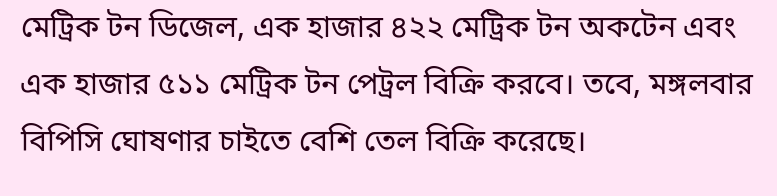মেট্রিক টন ডিজেল, এক হাজার ৪২২ মেট্রিক টন অকটেন এবং এক হাজার ৫১১ মেট্রিক টন পেট্রল বিক্রি করবে। তবে, মঙ্গলবার বিপিসি ঘোষণার চাইতে বেশি তেল বিক্রি করেছে।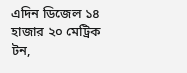এদিন ডিজেল ১৪ হাজার ২০ মেট্রিক টন,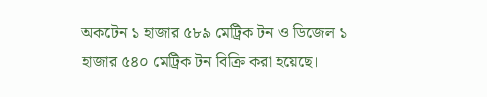অকটেন ১ হাজার ৫৮৯ মেট্রিক টন ও ডিজেল ১ হাজার ৫৪০ মেট্রিক টন বিক্রি করা হয়েছে।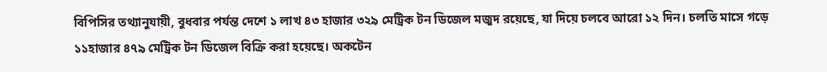বিপিসির তথ্যানুযায়ী, বুধবার পর্যন্ত দেশে ১ লাখ ৪৩ হাজার ৩২৯ মেট্রিক টন ডিজেল মজুদ রয়েছে, যা দিয়ে চলবে আরো ১২ দিন। চলতি মাসে গড়ে ১১হাজার ৪৭৯ মেট্রিক টন ডিজেল বিক্রি করা হয়েছে। অকটেন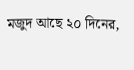মজুদ আছে ২০ দিনের,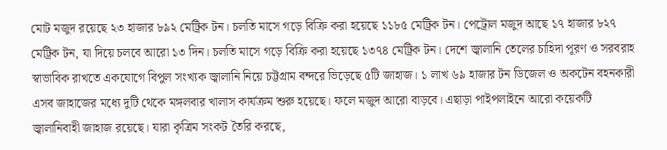মোট মজুদ রয়েছে ২৩ হাজার ৮৯২ মেট্রিক টন। চলতি মাসে গড়ে বিক্রি করা হয়েছে ১১৮৫ মেট্রিক টন। পেট্রোল মজুদ আছে ১৭ হাজার ৮২৭ মেট্রিক টন, যা দিয়ে চলবে আরো ১৩ দিন। চলতি মাসে গড়ে বিক্রি করা হয়েছে ১৩৭৪ মেট্রিক টন। দেশে জ্বালানি তেলের চাহিদা পূরণ ও সরবরাহ স্বাভাবিক রাখতে একযোগে বিপুল সংখ্যক জ্বালানি নিয়ে চট্টগ্রাম বন্দরে ভিড়েছে ৫টি জাহাজ। ১ লাখ ৬৯ হাজার টন ডিজেল ও অকটেন বহনকারী এসব জাহাজের মধ্যে দুটি থেকে মঙ্গলবার খালাস কার্যক্রম শুরু হয়েছে। ফলে মজুদ আরো বাড়বে। এছাড়া পাইপলাইনে আরো কয়েকটি জ্বালানিবাহী জাহাজ রয়েছে। যারা কৃত্রিম সংকট তৈরি করছে,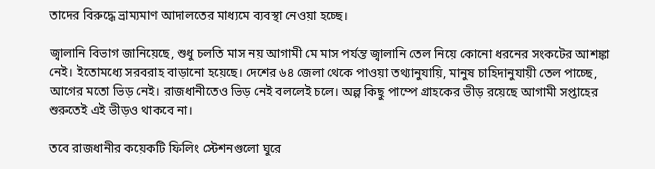তাদের বিরুদ্ধে ভ্রাম্যমাণ আদালতের মাধ্যমে ব্যবস্থা নেওয়া হচ্ছে।

জ্বালানি বিভাগ জানিয়েছে, শুধু চলতি মাস নয় আগামী মে মাস পর্যন্ত জ্বালানি তেল নিয়ে কোনো ধরনের সংকটের আশঙ্কা নেই। ইতোমধ্যে সরবরাহ বাড়ানো হয়েছে। দেশের ৬৪ জেলা থেকে পাওয়া তথ্যানুযায়ি, মানুষ চাহিদানুযায়ী তেল পাচ্ছে, আগের মতো ভিড় নেই। রাজধানীতেও ভিড় নেই বললেই চলে। অল্প কিছু পাম্পে গ্রাহকের ভীড় রয়েছে আগামী সপ্তাহের শুরুতেই এই ভীড়ও থাকবে না।

তবে রাজধানীর কয়েকটি ফিলিং স্টেশনগুলো ঘুরে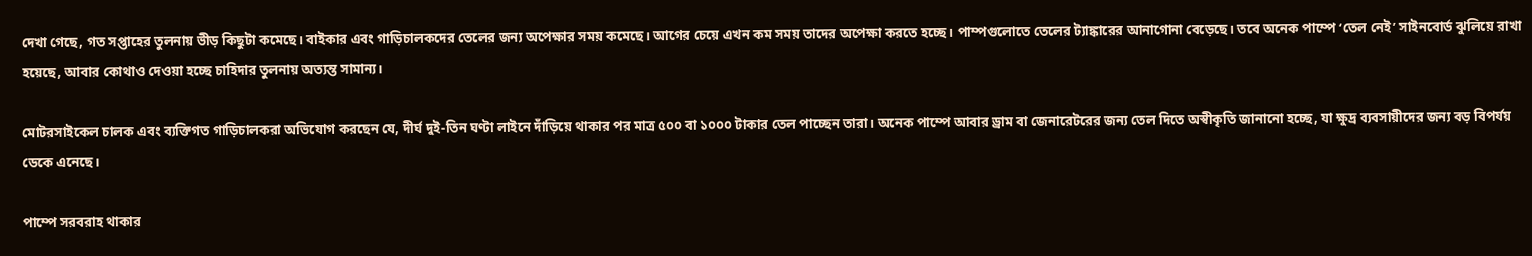দেখা গেছে, গত সপ্তাহের তুলনায় ভীড় কিছুটা কমেছে। বাইকার এবং গাড়িচালকদের তেলের জন্য অপেক্ষার সময় কমেছে। আগের চেয়ে এখন কম সময় তাদের অপেক্ষা করতে হচ্ছে। পাম্পগুলোতে তেলের ট্যাঙ্কারের আনাগোনা বেড়েছে। তবে অনেক পাম্পে ‘তেল নেই’ সাইনবোর্ড ঝুলিয়ে রাখা হয়েছে, আবার কোথাও দেওয়া হচ্ছে চাহিদার তুলনায় অত্যন্ত সামান্য।

মোটরসাইকেল চালক এবং ব্যক্তিগত গাড়িচালকরা অভিযোগ করছেন যে, দীর্ঘ দুই-তিন ঘণ্টা লাইনে দাঁড়িয়ে থাকার পর মাত্র ৫০০ বা ১০০০ টাকার তেল পাচ্ছেন তারা। অনেক পাম্পে আবার ড্রাম বা জেনারেটরের জন্য তেল দিতে অস্বীকৃতি জানানো হচ্ছে, যা ক্ষুদ্র ব্যবসায়ীদের জন্য বড় বিপর্যয় ডেকে এনেছে।

পাম্পে সরবরাহ থাকার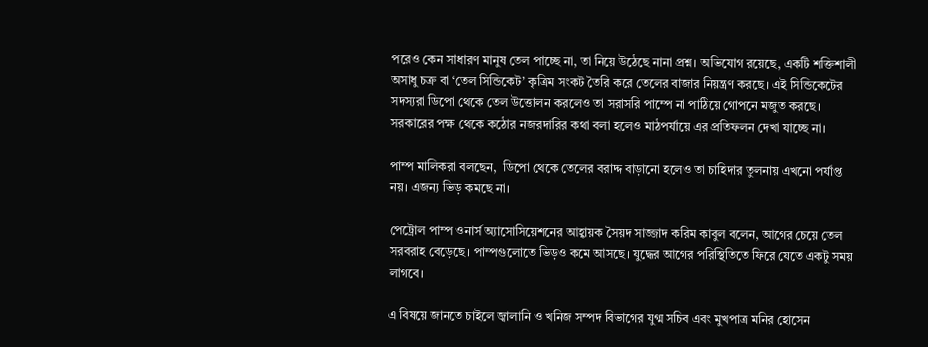পরেও কেন সাধারণ মানুষ তেল পাচ্ছে না, তা নিয়ে উঠেছে নানা প্রশ্ন। অভিযোগ রয়েছে, একটি শক্তিশালী অসাধু চক্র বা ‘তেল সিন্ডিকেট’ কৃত্রিম সংকট তৈরি করে তেলের বাজার নিয়ন্ত্রণ করছে। এই সিন্ডিকেটের সদস্যরা ডিপো থেকে তেল উত্তোলন করলেও তা সরাসরি পাম্পে না পাঠিয়ে গোপনে মজুত করছে। সরকারের পক্ষ থেকে কঠোর নজরদারির কথা বলা হলেও মাঠপর্যায়ে এর প্রতিফলন দেখা যাচ্ছে না।

পাম্প মালিকরা বলছেন,  ডিপো থেকে তেলের বরাদ্দ বাড়ানো হলেও তা চাহিদার তুলনায় এখনো পর্যাপ্ত নয়। এজন্য ভিড় কমছে না।

পেট্রোল পাম্প ওনার্স অ্যাসোসিয়েশনের আহ্বায়ক সৈয়দ সাজ্জাদ করিম কাবুল বলেন, আগের চেয়ে তেল সরবরাহ বেড়েছে। পাম্পগুলোতে ভিড়ও কমে আসছে। যুদ্ধের আগের পরিস্থিতিতে ফিরে যেতে একটু সময় লাগবে।

এ বিষয়ে জানতে চাইলে জ্বালানি ও খনিজ সম্পদ বিভাগের যুগ্ম সচিব এবং মুখপাত্র মনির হোসেন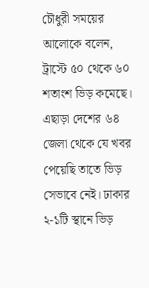চৌধুরী সময়ের আলোকে বলেন, ট্রাস্টে ৫০ থেকে ৬০ শতাংশ ভিড় কমেছে। এছাড়া দেশের ৬৪ জেলা থেকে যে খবর পেয়েছি তাতে ভিড় সেভাবে নেই। ঢাকার ২-১টি স্থানে ভিড়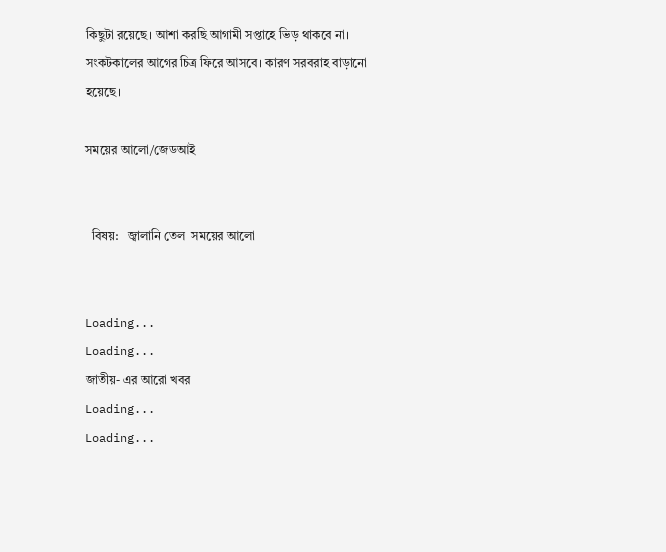কিছুটা রয়েছে। আশা করছি আগামী সপ্তাহে ভিড় থাকবে না। সংকটকালের আগের চিত্র ফিরে আসবে। কারণ সরবরাহ বাড়ানো হয়েছে।

সময়ের আলো/জেডআই


  বিষয়:   জ্বালানি তেল  সময়ের আলো


Loading...
Loading...
জাতীয়- এর আরো খবর
Loading...
Loading...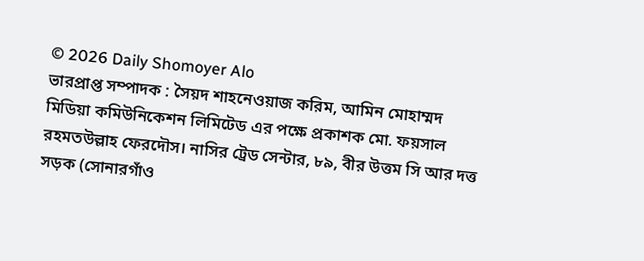© 2026 Daily Shomoyer Alo
ভারপ্রাপ্ত সম্পাদক : সৈয়দ শাহনেওয়াজ করিম, আমিন মোহাম্মদ মিডিয়া কমিউনিকেশন লিমিটেড এর পক্ষে প্রকাশক মো. ফয়সাল রহমতউল্লাহ ফেরদৌস। নাসির ট্রেড সেন্টার, ৮৯, বীর উত্তম সি আর দত্ত সড়ক (সোনারগাঁও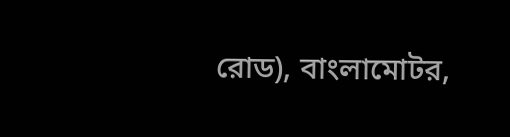রোড), বাংলামোটর,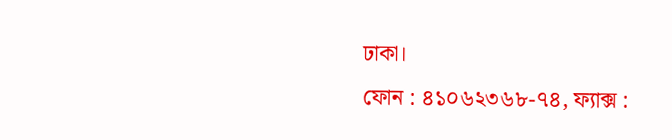ঢাকা।
ফোন : ৪১০৬২৩৬৮-৭৪, ফ্যাক্স :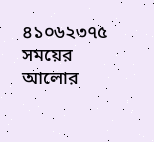৪১০৬২৩৭৫
সময়ের আলোর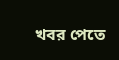খবর পেতে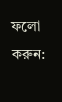ফলো করুন: